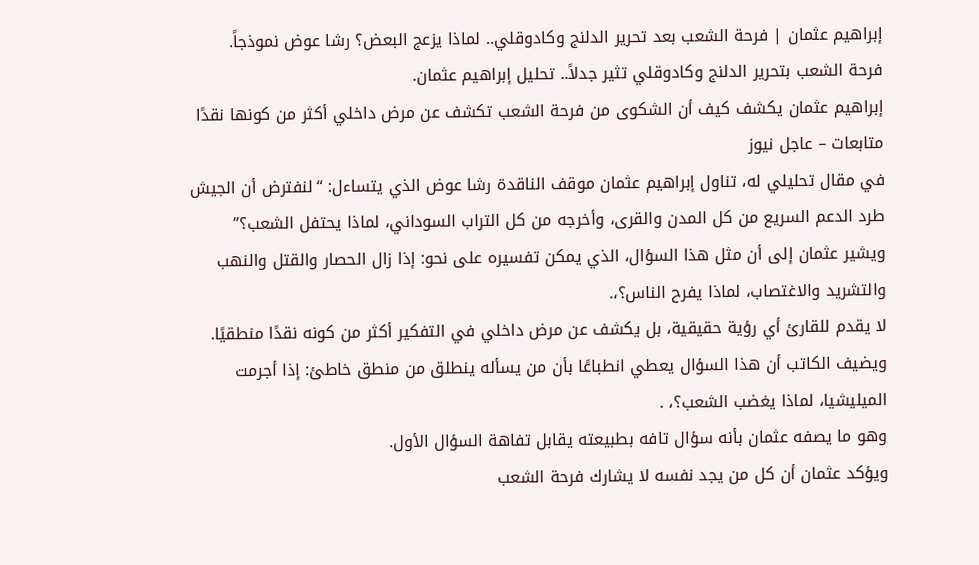إبراهيم عثمان | فرحة الشعب بعد تحرير الدلنج وكادوقلي.. لماذا يزعج البعض؟ رشا عوض نموذجاً.
فرحة الشعب بتحرير الدلنج وكادوقلي تثير جدلاً.. تحليل إبراهيم عثمان.
إبراهيم عثمان يكشف كيف أن الشكوى من فرحة الشعب تكشف عن مرض داخلي أكثر من كونها نقدًا
متابعات – عاجل نيوز
في مقال تحليلي له، تناول إبراهيم عثمان موقف الناقدة رشا عوض الذي يتساءل: “لنفترض أن الجيش طرد الدعم السريع من كل المدن والقرى، وأخرجه من كل التراب السوداني، لماذا يحتفل الشعب؟”
ويشير عثمان إلى أن مثل هذا السؤال، الذي يمكن تفسيره على نحو: إذا زال الحصار والقتل والنهب والتشريد والاغتصاب، لماذا يفرح الناس؟،.
لا يقدم للقارئ أي رؤية حقيقية، بل يكشف عن مرض داخلي في التفكير أكثر من كونه نقدًا منطقيًا.
ويضيف الكاتب أن هذا السؤال يعطي انطباعًا بأن من يسأله ينطلق من منطق خاطئ: إذا أجرمت الميليشيا، لماذا يغضب الشعب؟، .
وهو ما يصفه عثمان بأنه سؤال تافه بطبيعته يقابل تفاهة السؤال الأول.
ويؤكد عثمان أن كل من يجد نفسه لا يشارك فرحة الشعب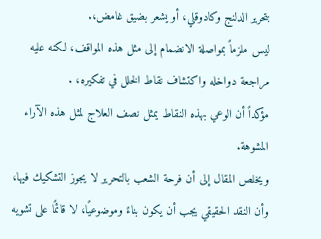بتحرير الدلنج وكادوقلي، أو يشعر بضيق غامض،.
ليس ملزماً بمواصلة الانضمام إلى مثل هذه المواقف، لكنه عليه مراجعة دواخله واكتشاف نقاط الخلل في تفكيره، .
مؤكداً أن الوعي بهذه النقاط يمثل نصف العلاج لمثل هذه الآراء المشوهة.
ويخلص المقال إلى أن فرحة الشعب بالتحرير لا يجوز التشكيك فيها، وأن النقد الحقيقي يجب أن يكون بناءً وموضوعيًا، لا قائمًا على تشويه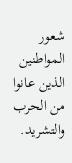شعور المواطنين الذين عانوا من الحرب والتشريد.